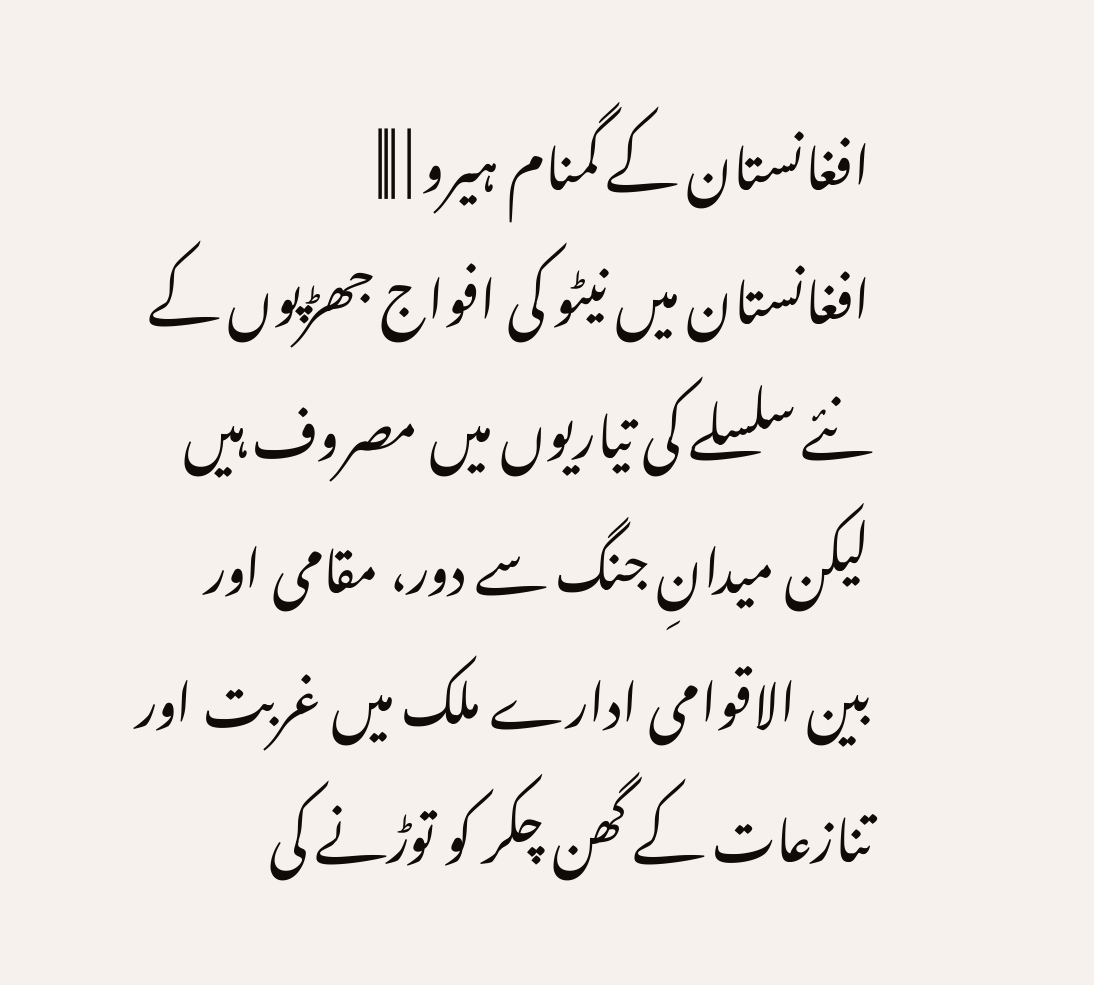افغانستان کے گمنام ہیرو | |||
افغانستان میں نیٹو کی افواج جھڑپوں کے نئے سلسلے کی تیاریوں میں مصروف ہیں لیکن میدانِ جنگ سے دور، مقامی اور بین الاقوامی ادارے ملک میں غربت اور تنازعات کے گھن چکر کو توڑنے کی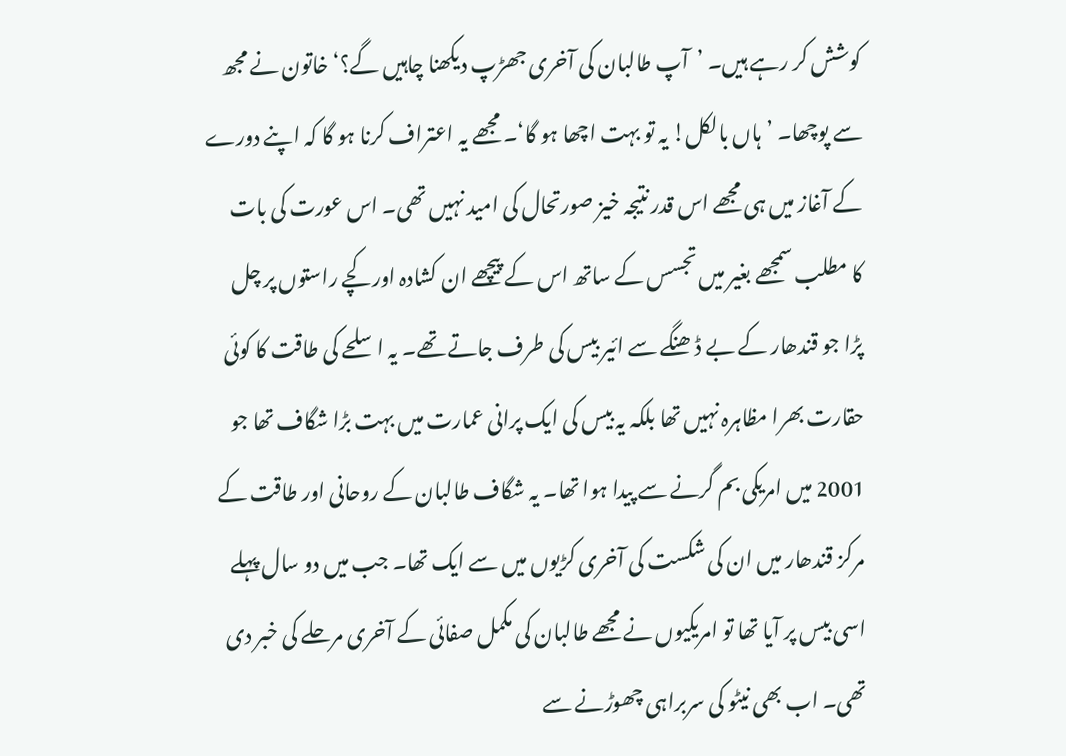کوشش کر رہے ہیں۔ ’آپ طالبان کی آخری جھڑپ دیکھنا چاہیں گے؟‘ خاتون نے مجھ سے پوچھا۔ ’ہاں بالکل! یہ تو بہت اچھا ہو گا‘۔ مجھے یہ اعتراف کرنا ہو گا کہ اپنے دورے کے آغاز میں ہی مجھے اس قدر نتیجہ خیز صورتحال کی امید نہیں تھی۔ اس عورت کی بات کا مطلب سمجھے بغیر میں تجسس کے ساتھ اس کے پیچھے ان کشادہ اور کچے راستوں پر چل پڑا جو قندھار کے بے ڈھنگے سے ائیر بیس کی طرف جاتے تھے۔ یہ اسلحے کی طاقت کا کوئی حقارت بھرا مظاہرہ نہیں تھا بلکہ یہ بیس کی ایک پرانی عمارت میں بہت بڑا شگاف تھا جو 2001 میں امریکی بم گرنے سے پیدا ہوا تھا۔ یہ شگاف طالبان کے روحانی اور طاقت کے مرکز قندھار میں ان کی شکست کی آخری کڑیوں میں سے ایک تھا۔ جب میں دو سال پہلے اسی بیس پر آیا تھا تو امریکیوں نے مجھے طالبان کی مکمل صفائی کے آخری مرحلے کی خبر دی تھی۔ اب بھی نیٹو کی سربراہی چھوڑنے سے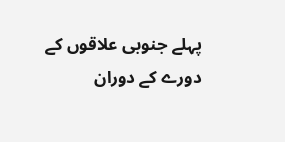پہلے جنوبی علاقوں کے دورے کے دوران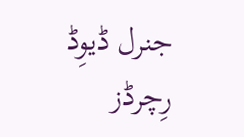جنرل ڈیوِڈ رِچرڈز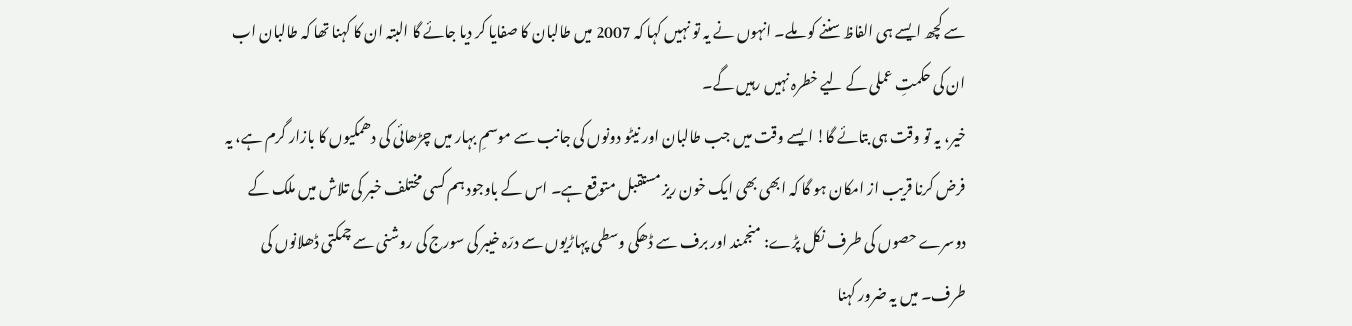سے کچھ ایسے ہی الفاظ سننے کو ملے۔ انہوں نے یہ تو نہیں کہا کہ 2007 میں طالبان کا صفایا کر دیا جائے گا البتہ ان کا کہنا تھا کہ طالبان اب ان کی حکمتِ عملی کے لیے خطرہ نہیں رہیں گے۔
خیر، یہ تو وقت ہی بتائے گا! ایسے وقت میں جب طالبان اور نیٹو دونوں کی جانب سے موسمِ بہار میں چڑھائی کی دھمکیوں کا بازار گرم ہے، یہ فرض کرنا قریب از امکان ہو گا کہ ابھی بھی ایک خون ریز مستقبل متوقع ہے۔ اس کے باوجود ہم کسی مختلف خبر کی تلاش میں ملک کے دوسرے حصوں کی طرف نکل پڑے: منجمند اور برف سے ڈھکی وسطی پہاڑیوں سے درّہ خیبر کی سورج کی روشنی سے چمکتی ڈھلانوں کی طرف۔ میں یہ ضرور کہنا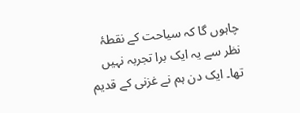چاہوں گا کہ سیاحت کے نقطۂ نظر سے یہ ایک برا تجربہ نہیں تھا۔ ایک دن ہم نے غزنی کے قدیم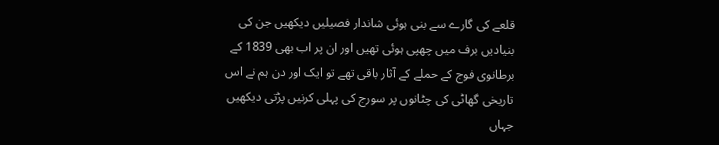قلعے کی گارے سے بنی ہوئی شاندار فصیلیں دیکھیں جن کی بنیادیں برف میں چھپی ہوئی تھیں اور ان پر اب بھی 1839 کے برطانوی فوج کے حملے کے آثار باقی تھے تو ایک اور دن ہم نے اس تاریخی گھاٹی کی چٹانوں پر سورج کی پہلی کرنیں پڑتی دیکھیں جہاں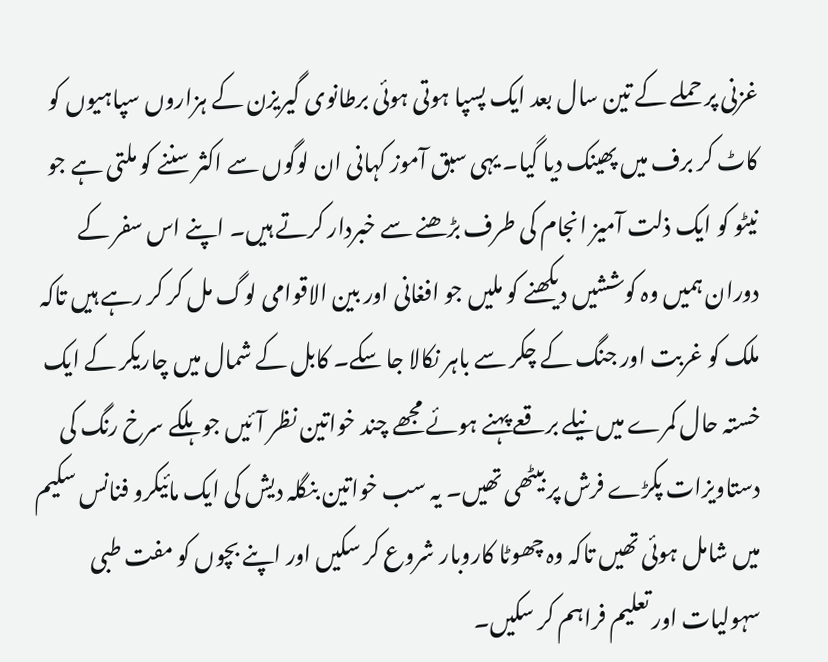غزنی پر حملے کے تین سال بعد ایک پسپا ہوتی ہوئی برطانوی گیریزن کے ہزاروں سپاہیوں کو کاٹ کر برف میں پھینک دیا گیا۔ یہی سبق آموز کہانی ان لوگوں سے اکثر سننے کو ملتی ہے جو نیٹو کو ایک ذلت آمیز انجام کی طرف بڑھنے سے خبردار کرتے ہیں۔ اپنے اس سفر کے دوران ہمیں وہ کوششیں دیکھنے کو ملیں جو افغانی اور بین الاقوامی لوگ مل کر کر رہے ہیں تاکہ ملک کو غربت اور جنگ کے چکر سے باہر نکالا جا سکے۔ کابل کے شمال میں چاریکر کے ایک خستہ حال کمرے میں نیلے برقعے پہنے ہوئے مجھے چند خواتین نظر آئیں جو ہلکے سرخ رنگ کی دستاویزات پکڑے فرش پر بیٹھی تھیں۔ یہ سب خواتین بنگلہ دیش کی ایک مائیکرو فنانس سکیم میں شامل ہوئی تھیں تاکہ وہ چھوٹا کاروبار شروع کر سکیں اور اپنے بچوں کو مفت طبی سہولیات اور تعلیم فراہم کر سکیں۔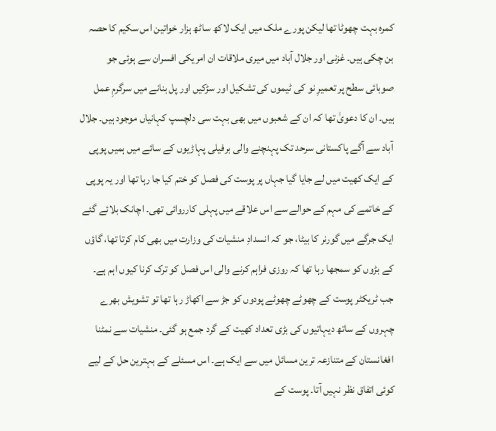کمرہ بہت چھوٹا تھا لیکن پورے ملک میں ایک لاکھ ساٹھ ہزار خواتین اس سکیم کا حصہ بن چکی ہیں۔ غزنی اور جلال آباد میں میری ملاقات ان امریکی افسران سے ہوئی جو صوبائی سطح پر تعمیرِ نو کی ٹیموں کی تشکیل اور سڑکیں اور پل بنانے میں سرگرمِ عمل ہیں۔ ان کا دعویٰ تھا کہ ان کے شعبوں میں بھی بہت سی دلچسپ کہانیاں موجود ہیں۔ جلال آباد سے آگے پاکستانی سرحد تک پہنچنے والی برفیلی پہاڑیوں کے سائے میں ہمیں پوپی کے ایک کھیت میں لے جایا گیا جہاں پر پوست کی فصل کو ختم کیا جا رہا تھا اور یہ پوپی کے خاتمے کی مہم کے حوالے سے اس علاقے میں پہلی کارروائی تھی۔ اچانک بلائے گئے ایک جرگے میں گورنر کا بیٹا، جو کہ انسدادِ منشیات کی وزارت میں بھی کام کرتا تھا، گاؤں کے بڑوں کو سمجھا رہا تھا کہ روزی فراہم کرنے والی اس فصل کو ترک کرنا کیوں اہم ہے۔ جب ٹریکٹر پوست کے چھوٹے چھوٹے پودوں کو جڑ سے اکھاڑ رہا تھا تو تشویش بھرے چہروں کے ساتھ دیہاتیوں کی بڑی تعداد کھیت کے گرد جمع ہو گئی۔ منشیات سے نمٹنا افغانستان کے متنازعہ ترین مسائل میں سے ایک ہے۔ اس مسئلے کے بہترین حل کے لیے کوئی اتفاق نظر نہیں آتا۔ پوست کے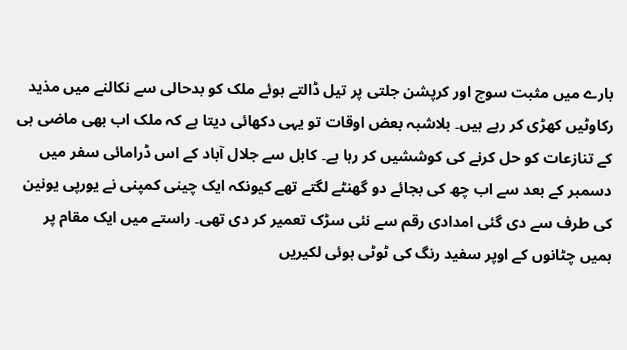بارے میں مثبت سوچ اور کرپشن جلتی پر تیل ڈالتے ہوئے ملک کو بدحالی سے نکالنے میں مذید رکاوٹیں کھڑی کر رہے ہیں۔ بلاشبہ بعض اوقات تو یہی دکھائی دیتا ہے کہ ملک اب بھی ماضی ہی کے تنازعات کو حل کرنے کی کوششیں کر رہا ہے۔ کابل سے جلال آباد کے اس ڈرامائی سفر میں دسمبر کے بعد سے اب چھ کی بجائے دو گھنٹے لگتے تھے کیونکہ ایک چینی کمپنی نے یورپی یونین کی طرف سے دی گئی امدادی رقم سے نئی سڑک تعمیر کر دی تھی۔ راستے میں ایک مقام پر ہمیں چٹانوں کے اوپر سفید رنگ کی ٹوٹی ہوئی لکیریں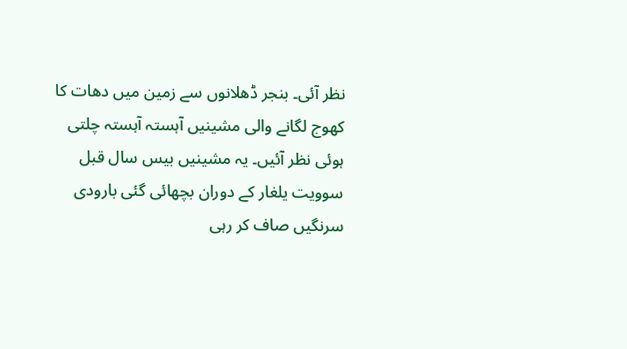نظر آئی۔ بنجر ڈھلانوں سے زمین میں دھات کا کھوج لگانے والی مشینیں آہستہ آہستہ چلتی ہوئی نظر آئیں۔ یہ مشینیں بیس سال قبل سوویت یلغار کے دوران بچھائی گئی بارودی سرنگیں صاف کر رہی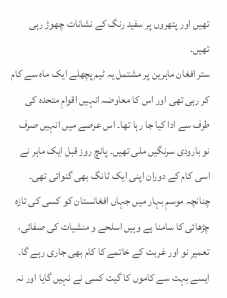تھیں اور پتھروں پر سفید رنگ کے نشانات چھوڑ رہی تھیں۔
ستر افغان ماہرین پر مشتمل یہ ٹیم پچھلے ایک ماہ سے کام کر رہی تھی اور اس کا معاوضہ انہیں اقوامِ متحدہ کی طرف سے ادا کیا جا رہا تھا۔ اس عرصے میں انہیں صرف نو بارودی سرنگیں ملی تھیں۔ پانچ روز قبل ایک ماہر نے اسی کام کے دوران اپنی ایک ٹانگ بھی گنوائی تھی۔ چنانچہ موسمِ بہار میں جہاں افغانستان کو کسی کی تازہ چڑھائی کا سامنا ہے وہیں اسلحے و منشیات کی صفائی، تعمیرِ نو اور غربت کے خاتمے کا کام بھی جاری رہے گا۔ ایسے بہت سے کاموں کا گیت کسی نے نہیں گایا اور نہ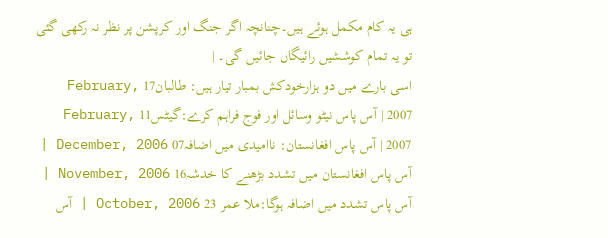ہی یہ کام مکمل ہوئے ہیں۔چنانچہ اگر جنگ اور کرپشن پر نظر نہ رکھی گئی تو یہ تمام کوششیں رائیگاں جائیں گی۔ |
اسی بارے میں دو ہزارخودکش بمبار تیار ہیں: طالبان17 February, 2007 | آس پاس نیٹو وسائل اور فوج فراہم کرے:گیٹس11 February, 2007 | آس پاس افغانستان: ناامیدی میں اضافہ07 December, 2006 | آس پاس افغانستان میں تشدد بڑھنے کا خدشہ16 November, 2006 | آس پاس تشدد میں اضافہ ہوگا:ملا عمر 23 October, 2006 | آس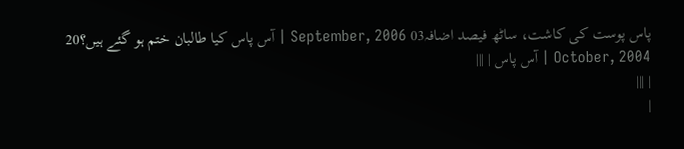پاس پوست کی کاشت، ساٹھ فیصد اضافہ03 September, 2006 | آس پاس کیا طالبان ختم ہو گئے ہیں؟20 October, 2004 | آس پاس | |||
| |||
|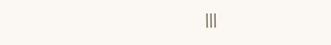|||